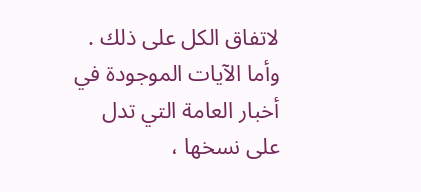لاتفاق الكل على ذلك .
وأما الآيات الموجودة في أخبار العامة التي تدل على نسخها ،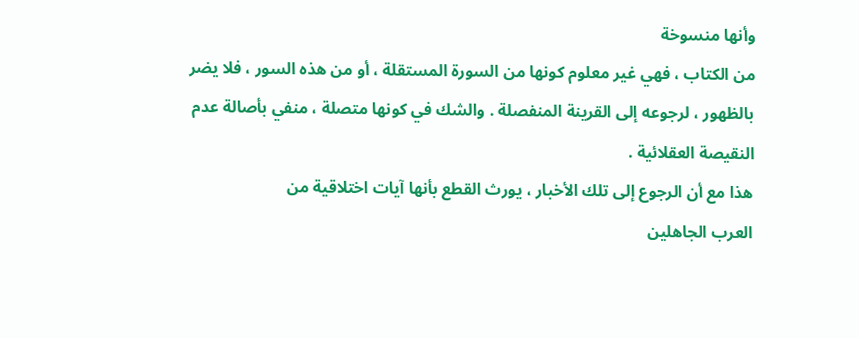وأنها منسوخة
من الكتاب ، فهي غير معلوم كونها من السورة المستقلة ، أو من هذه السور ، فلا يضر
بالظهور ، لرجوعه إلى القرينة المنفصلة . والشك في كونها متصلة ، منفي بأصالة عدم
النقيصة العقلائية .
هذا مع أن الرجوع إلى تلك الأخبار ، يورث القطع بأنها آيات اختلاقية من
العرب الجاهلين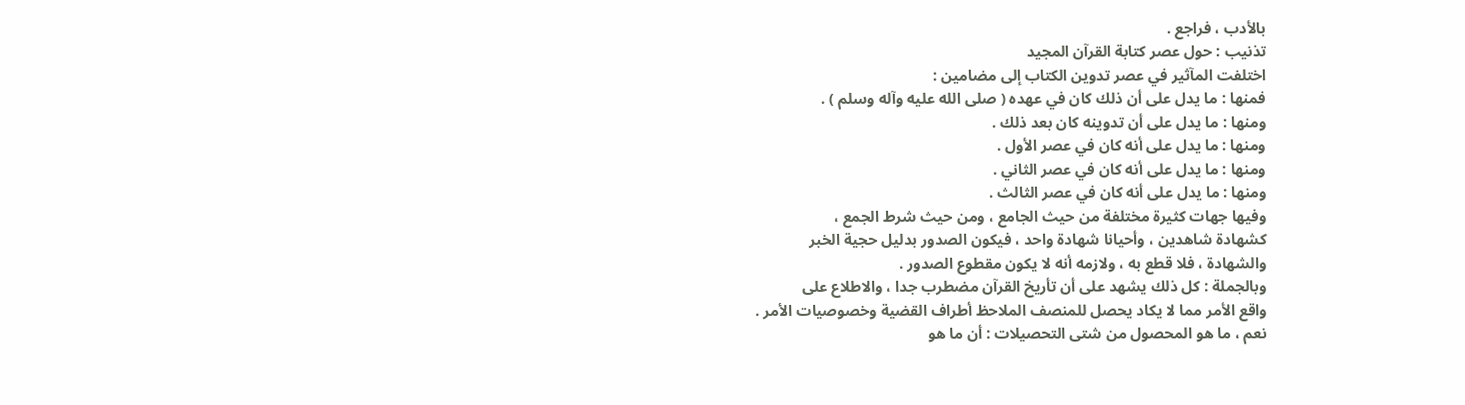بالأدب ، فراجع .
تذنيب : حول عصر كتابة القرآن المجيد
اختلفت المآثير في عصر تدوين الكتاب إلى مضامين :
فمنها : ما يدل على أن ذلك كان في عهده ( صلى الله عليه وآله وسلم ) .
ومنها : ما يدل على أن تدوينه كان بعد ذلك .
ومنها : ما يدل على أنه كان في عصر الأول .
ومنها : ما يدل على أنه كان في عصر الثاني .
ومنها : ما يدل على أنه كان في عصر الثالث .
وفيها جهات كثيرة مختلفة من حيث الجامع ، ومن حيث شرط الجمع ،
كشهادة شاهدين ، وأحيانا شهادة واحد ، فيكون الصدور بدليل حجية الخبر
والشهادة ، فلا قطع به ، ولازمه أنه لا يكون مقطوع الصدور .
وبالجملة : كل ذلك يشهد على أن تأريخ القرآن مضطرب جدا ، والاطلاع على
واقع الأمر مما لا يكاد يحصل للمنصف الملاحظ أطراف القضية وخصوصيات الأمر .
نعم ، ما هو المحصول من شتى التحصيلات : أن ما هو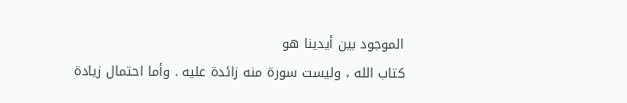الموجود بين أيدينا هو
كتاب الله ، وليست سورة منه زائدة عليه . وأما احتمال زيادة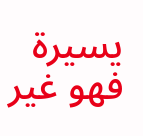يسيرة فهو غير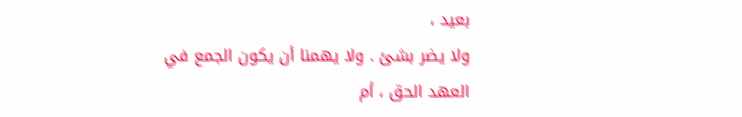بعيد ،
ولا يضر بشئ . ولا يهمنا أن يكون الجمع في العهد الحق ، أم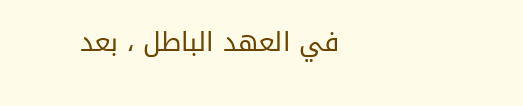في العهد الباطل ، بعد